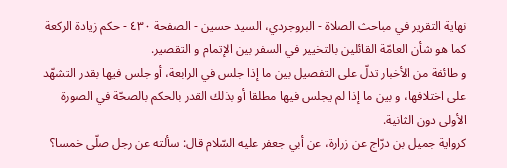نهاية التقرير في مباحث الصلاة - البروجردي، السيد حسين - الصفحة ٤٣٠ - حكم زيادة الركعة
كما هو شأن العامّة القائلين بالتخيير في السفر بين الإتمام و التقصير.
و طائفة من الأخبار تدلّ على التفصيل بين ما إذا جلس في الرابعة، أو جلس فيها بقدر التشهّد على اختلافها، و بين ما إذا لم يجلس فيها مطلقا أو بذلك القدر بالحكم بالصحّة في الصورة الأولى دون الثانية.
كرواية جميل بن درّاج عن زرارة، عن أبي جعفر عليه السّلام قال: سألته عن رجل صلّى خمسا؟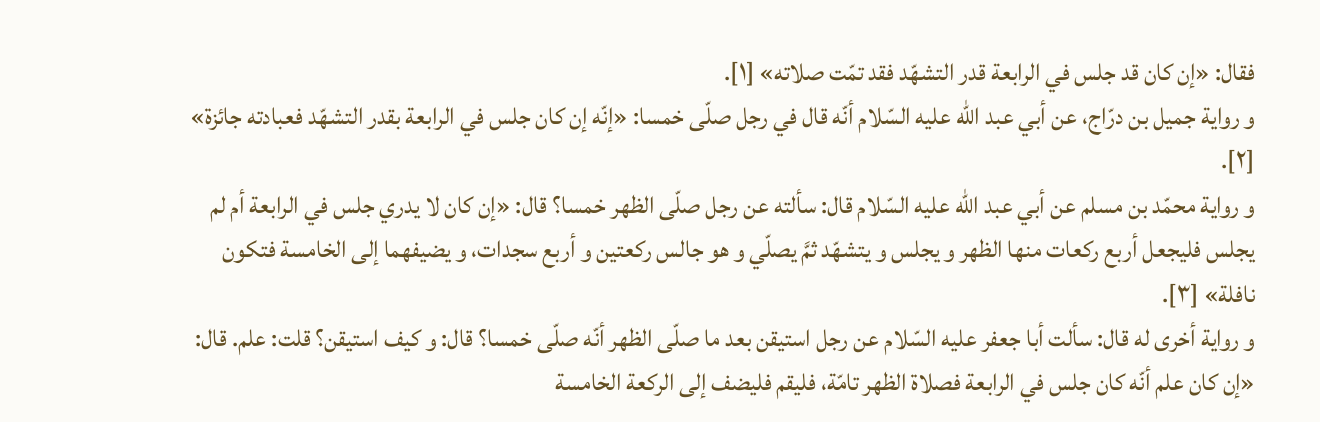فقال: «إن كان قد جلس في الرابعة قدر التشهّد فقد تمّت صلاته» [١].
و رواية جميل بن درّاج، عن أبي عبد اللّه عليه السّلام أنّه قال في رجل صلّى خمسا: «إنّه إن كان جلس في الرابعة بقدر التشهّد فعبادته جائزة» [٢].
و رواية محمّد بن مسلم عن أبي عبد اللّه عليه السّلام قال: سألته عن رجل صلّى الظهر خمسا؟ قال: «إن كان لا يدري جلس في الرابعة أم لم يجلس فليجعل أربع ركعات منها الظهر و يجلس و يتشهّد ثمَّ يصلّي و هو جالس ركعتين و أربع سجدات، و يضيفهما إلى الخامسة فتكون نافلة» [٣].
و رواية أخرى له قال: سألت أبا جعفر عليه السّلام عن رجل استيقن بعد ما صلّى الظهر أنّه صلّى خمسا؟ قال: و كيف استيقن؟ قلت: علم. قال: «إن كان علم أنّه كان جلس في الرابعة فصلاة الظهر تامّة، فليقم فليضف إلى الركعة الخامسة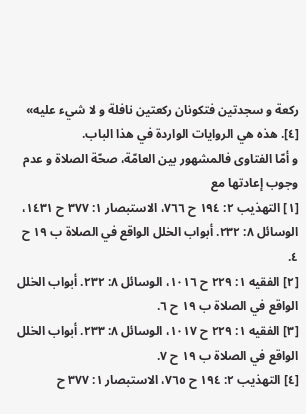ركعة و سجدتين فتكونان ركعتين نافلة و لا شيء عليه» [٤]. هذه هي الروايات الواردة في هذا الباب.
و أمّا الفتاوى فالمشهور بين العامّة، صحّة الصلاة و عدم وجوب إعادتها مع
[١] التهذيب ٢: ١٩٤ ح ٧٦٦، الاستبصار ١: ٣٧٧ ح ١٤٣١، الوسائل ٨: ٢٣٢. أبواب الخلل الواقع في الصلاة ب ١٩ ح ٤.
[٢] الفقيه ١: ٢٢٩ ح ١٠١٦، الوسائل ٨: ٢٣٢. أبواب الخلل الواقع في الصلاة ب ١٩ ح ٦.
[٣] الفقيه ١: ٢٢٩ ح ١٠١٧، الوسائل ٨: ٢٣٣. أبواب الخلل الواقع في الصلاة ب ١٩ ح ٧.
[٤] التهذيب ٢: ١٩٤ ح ٧٦٥، الاستبصار ١: ٣٧٧ ح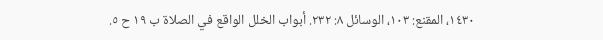١٤٣٠، المقنع: ١٠٣، الوسائل ٨: ٢٣٢. أبواب الخلل الواقع في الصلاة ب ١٩ ح ٥.